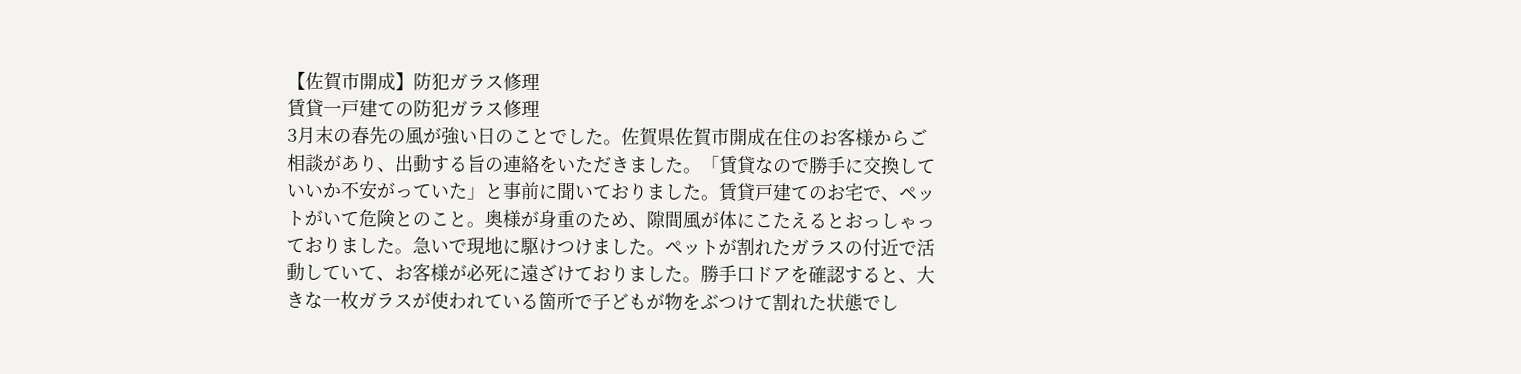【佐賀市開成】防犯ガラス修理
賃貸一戸建ての防犯ガラス修理
3月末の春先の風が強い日のことでした。佐賀県佐賀市開成在住のお客様からご相談があり、出動する旨の連絡をいただきました。「賃貸なので勝手に交換していいか不安がっていた」と事前に聞いておりました。賃貸戸建てのお宅で、ペットがいて危険とのこと。奥様が身重のため、隙間風が体にこたえるとおっしゃっておりました。急いで現地に駆けつけました。ペットが割れたガラスの付近で活動していて、お客様が必死に遠ざけておりました。勝手口ドアを確認すると、大きな一枚ガラスが使われている箇所で子どもが物をぶつけて割れた状態でし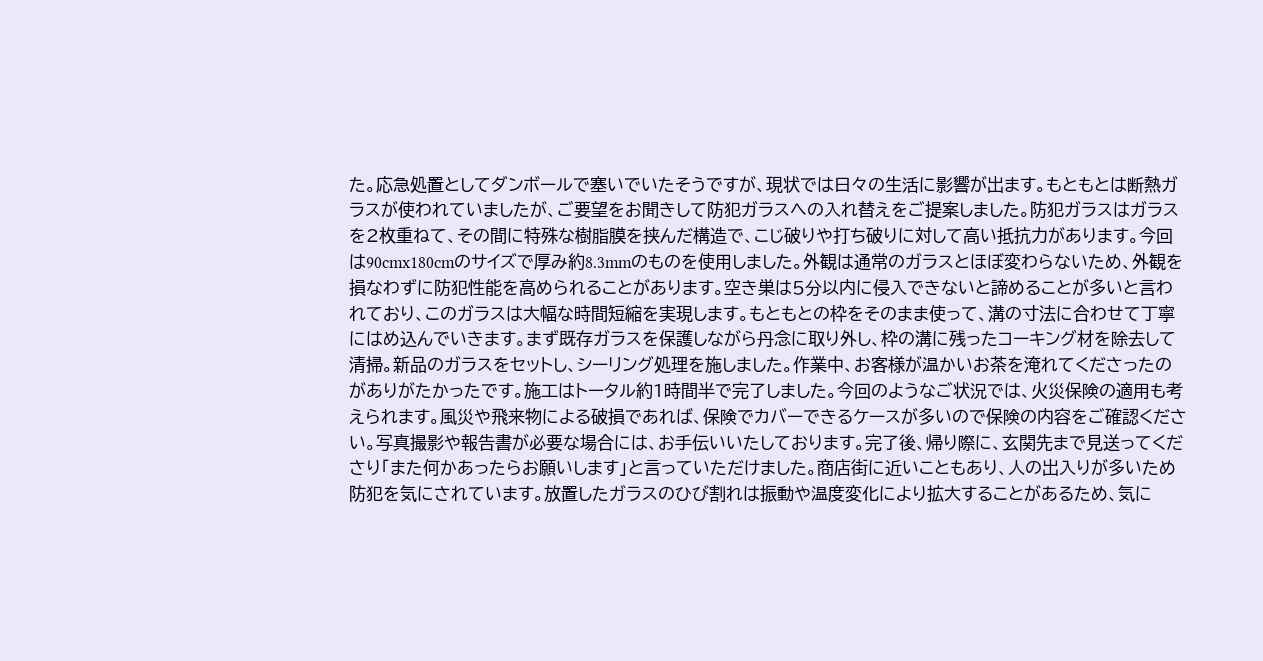た。応急処置としてダンボールで塞いでいたそうですが、現状では日々の生活に影響が出ます。もともとは断熱ガラスが使われていましたが、ご要望をお聞きして防犯ガラスへの入れ替えをご提案しました。防犯ガラスはガラスを2枚重ねて、その間に特殊な樹脂膜を挟んだ構造で、こじ破りや打ち破りに対して高い抵抗力があります。今回は90cmx180cmのサイズで厚み約8.3mmのものを使用しました。外観は通常のガラスとほぼ変わらないため、外観を損なわずに防犯性能を高められることがあります。空き巣は5分以内に侵入できないと諦めることが多いと言われており、このガラスは大幅な時間短縮を実現します。もともとの枠をそのまま使って、溝の寸法に合わせて丁寧にはめ込んでいきます。まず既存ガラスを保護しながら丹念に取り外し、枠の溝に残ったコーキング材を除去して清掃。新品のガラスをセットし、シーリング処理を施しました。作業中、お客様が温かいお茶を淹れてくださったのがありがたかったです。施工はトータル約1時間半で完了しました。今回のようなご状況では、火災保険の適用も考えられます。風災や飛来物による破損であれば、保険でカバーできるケースが多いので保険の内容をご確認ください。写真撮影や報告書が必要な場合には、お手伝いいたしております。完了後、帰り際に、玄関先まで見送ってくださり「また何かあったらお願いします」と言っていただけました。商店街に近いこともあり、人の出入りが多いため防犯を気にされています。放置したガラスのひび割れは振動や温度変化により拡大することがあるため、気に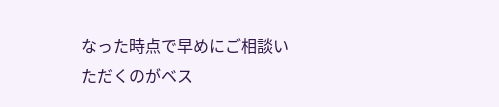なった時点で早めにご相談いただくのがベス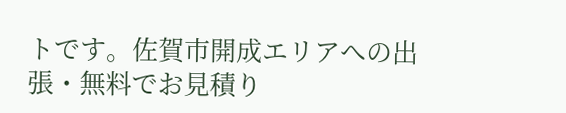トです。佐賀市開成エリアへの出張・無料でお見積り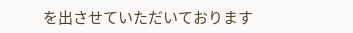を出させていただいております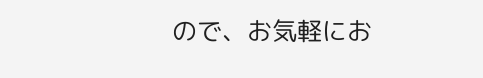ので、お気軽にお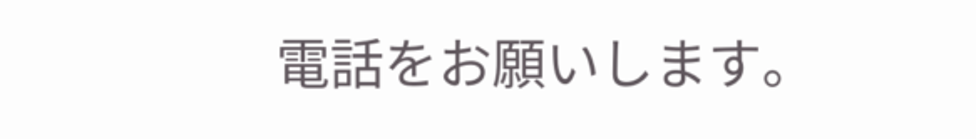電話をお願いします。